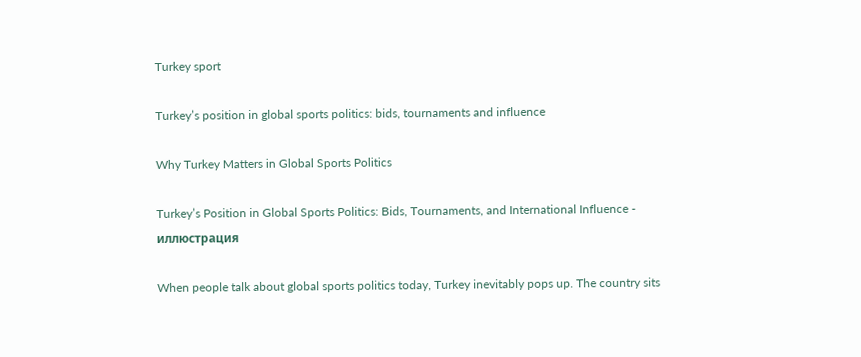Turkey sport

Turkey’s position in global sports politics: bids, tournaments and influence

Why Turkey Matters in Global Sports Politics

Turkey’s Position in Global Sports Politics: Bids, Tournaments, and International Influence - иллюстрация

When people talk about global sports politics today, Turkey inevitably pops up. The country sits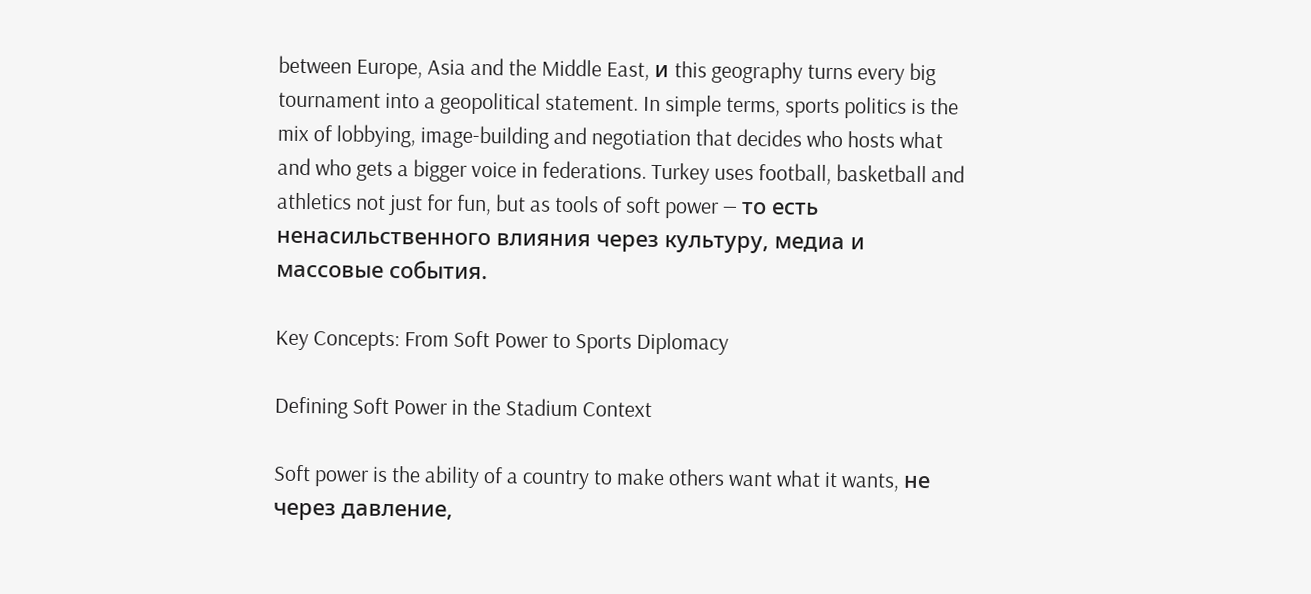between Europe, Asia and the Middle East, и this geography turns every big tournament into a geopolitical statement. In simple terms, sports politics is the mix of lobbying, image-building and negotiation that decides who hosts what and who gets a bigger voice in federations. Turkey uses football, basketball and athletics not just for fun, but as tools of soft power — то есть ненасильственного влияния через культуру, медиа и массовые события.

Key Concepts: From Soft Power to Sports Diplomacy

Defining Soft Power in the Stadium Context

Soft power is the ability of a country to make others want what it wants, не через давление,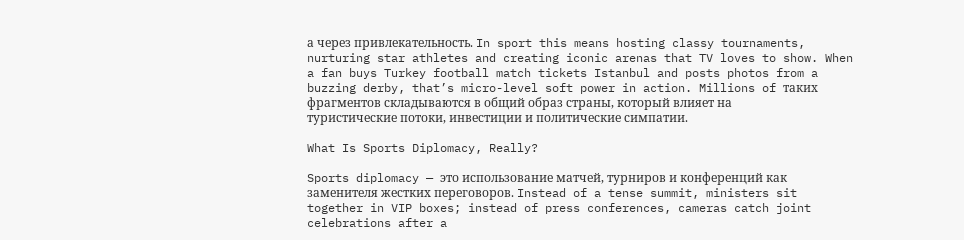а через привлекательность. In sport this means hosting classy tournaments, nurturing star athletes and creating iconic arenas that TV loves to show. When a fan buys Turkey football match tickets Istanbul and posts photos from a buzzing derby, that’s micro-level soft power in action. Millions of таких фрагментов складываются в общий образ страны, который влияет на туристические потоки, инвестиции и политические симпатии.

What Is Sports Diplomacy, Really?

Sports diplomacy — это использование матчей, турниров и конференций как заменителя жестких переговоров. Instead of a tense summit, ministers sit together in VIP boxes; instead of press conferences, cameras catch joint celebrations after a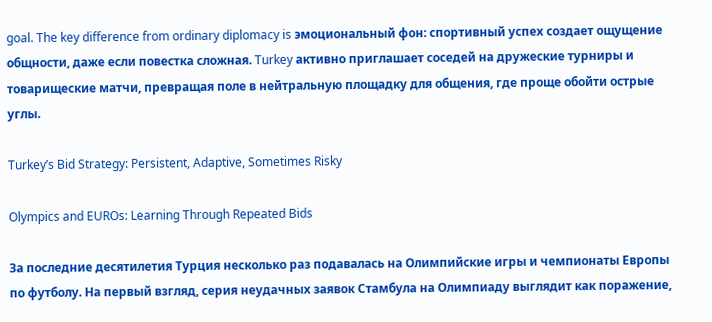goal. The key difference from ordinary diplomacy is эмоциональный фон: спортивный успех создает ощущение общности, даже если повестка сложная. Turkey активно приглашает соседей на дружеские турниры и товарищеские матчи, превращая поле в нейтральную площадку для общения, где проще обойти острые углы.

Turkey’s Bid Strategy: Persistent, Adaptive, Sometimes Risky

Olympics and EUROs: Learning Through Repeated Bids

За последние десятилетия Турция несколько раз подавалась на Олимпийские игры и чемпионаты Европы по футболу. На первый взгляд, серия неудачных заявок Стамбула на Олимпиаду выглядит как поражение,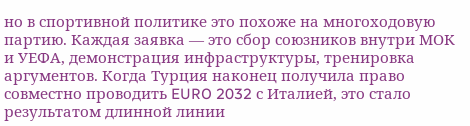но в спортивной политике это похоже на многоходовую партию. Каждая заявка — это сбор союзников внутри МОК и УЕФА, демонстрация инфраструктуры, тренировка аргументов. Когда Турция наконец получила право совместно проводить EURO 2032 с Италией, это стало результатом длинной линии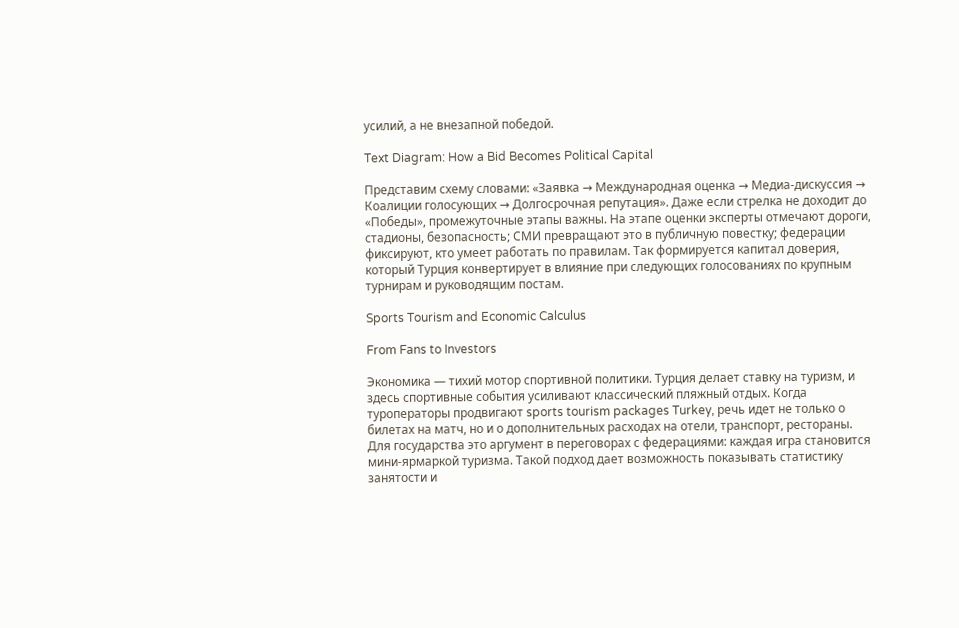усилий, а не внезапной победой.

Text Diagram: How a Bid Becomes Political Capital

Представим схему словами: «Заявка → Международная оценка → Медиа-дискуссия → Коалиции голосующих → Долгосрочная репутация». Даже если стрелка не доходит до «Победы», промежуточные этапы важны. На этапе оценки эксперты отмечают дороги, стадионы, безопасность; СМИ превращают это в публичную повестку; федерации фиксируют, кто умеет работать по правилам. Так формируется капитал доверия, который Турция конвертирует в влияние при следующих голосованиях по крупным турнирам и руководящим постам.

Sports Tourism and Economic Calculus

From Fans to Investors

Экономика — тихий мотор спортивной политики. Турция делает ставку на туризм, и здесь спортивные события усиливают классический пляжный отдых. Когда туроператоры продвигают sports tourism packages Turkey, речь идет не только о билетах на матч, но и о дополнительных расходах на отели, транспорт, рестораны. Для государства это аргумент в переговорах с федерациями: каждая игра становится мини-ярмаркой туризма. Такой подход дает возможность показывать статистику занятости и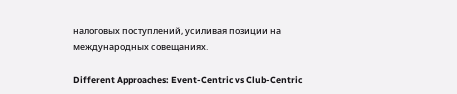налоговых поступлений, усиливая позиции на международных совещаниях.

Different Approaches: Event-Centric vs Club-Centric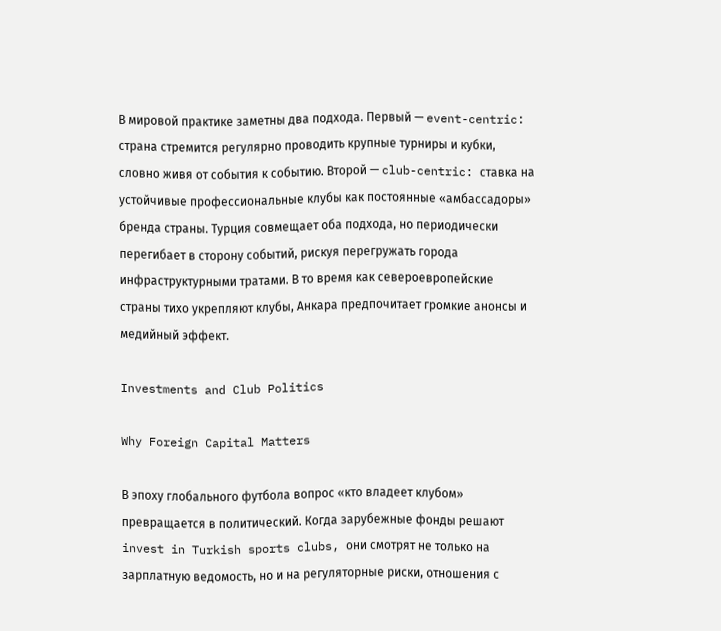В мировой практике заметны два подхода. Первый — event-centric: страна стремится регулярно проводить крупные турниры и кубки, словно живя от события к событию. Второй — club-centric: ставка на устойчивые профессиональные клубы как постоянные «амбассадоры» бренда страны. Турция совмещает оба подхода, но периодически перегибает в сторону событий, рискуя перегружать города инфраструктурными тратами. В то время как североевропейские страны тихо укрепляют клубы, Анкара предпочитает громкие анонсы и медийный эффект.

Investments and Club Politics

Why Foreign Capital Matters

В эпоху глобального футбола вопрос «кто владеет клубом» превращается в политический. Когда зарубежные фонды решают invest in Turkish sports clubs, они смотрят не только на зарплатную ведомость, но и на регуляторные риски, отношения с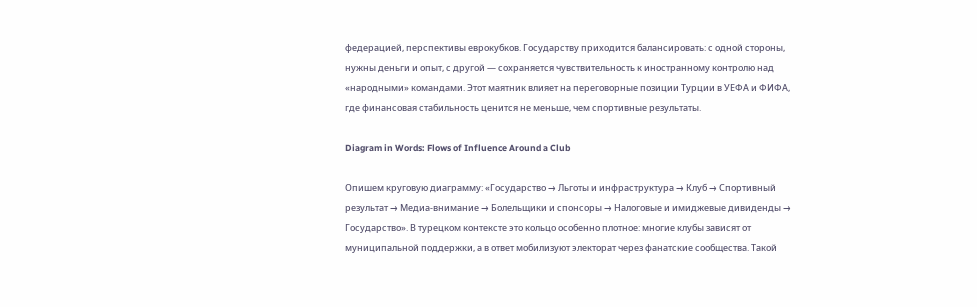федерацией, перспективы еврокубков. Государству приходится балансировать: с одной стороны, нужны деньги и опыт, с другой — сохраняется чувствительность к иностранному контролю над «народными» командами. Этот маятник влияет на переговорные позиции Турции в УЕФА и ФИФА, где финансовая стабильность ценится не меньше, чем спортивные результаты.

Diagram in Words: Flows of Influence Around a Club

Опишем круговую диаграмму: «Государство → Льготы и инфраструктура → Клуб → Спортивный результат → Медиа-внимание → Болельщики и спонсоры → Налоговые и имиджевые дивиденды → Государство». В турецком контексте это кольцо особенно плотное: многие клубы зависят от муниципальной поддержки, а в ответ мобилизуют электорат через фанатские сообщества. Такой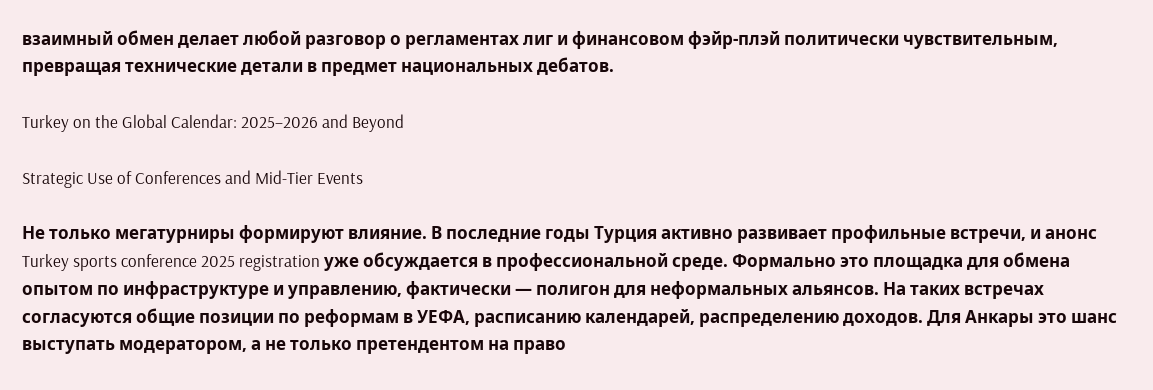взаимный обмен делает любой разговор о регламентах лиг и финансовом фэйр-плэй политически чувствительным, превращая технические детали в предмет национальных дебатов.

Turkey on the Global Calendar: 2025–2026 and Beyond

Strategic Use of Conferences and Mid-Tier Events

Не только мегатурниры формируют влияние. В последние годы Турция активно развивает профильные встречи, и анонс Turkey sports conference 2025 registration уже обсуждается в профессиональной среде. Формально это площадка для обмена опытом по инфраструктуре и управлению, фактически — полигон для неформальных альянсов. На таких встречах согласуются общие позиции по реформам в УЕФА, расписанию календарей, распределению доходов. Для Анкары это шанс выступать модератором, а не только претендентом на право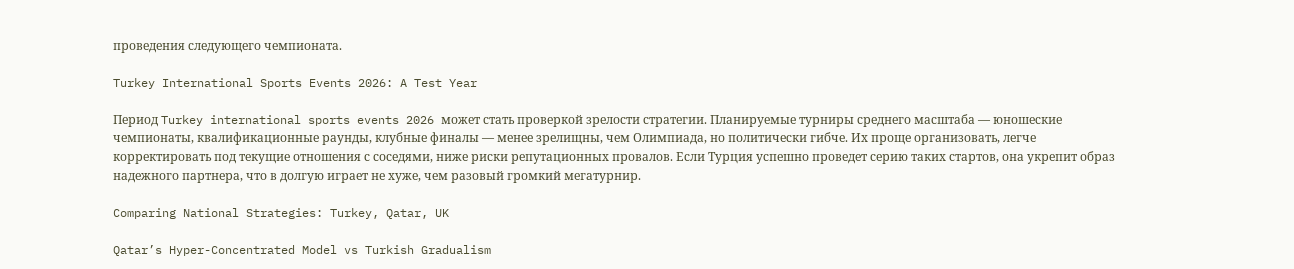проведения следующего чемпионата.

Turkey International Sports Events 2026: A Test Year

Период Turkey international sports events 2026 может стать проверкой зрелости стратегии. Планируемые турниры среднего масштаба — юношеские чемпионаты, квалификационные раунды, клубные финалы — менее зрелищны, чем Олимпиада, но политически гибче. Их проще организовать, легче корректировать под текущие отношения с соседями, ниже риски репутационных провалов. Если Турция успешно проведет серию таких стартов, она укрепит образ надежного партнера, что в долгую играет не хуже, чем разовый громкий мегатурнир.

Comparing National Strategies: Turkey, Qatar, UK

Qatar’s Hyper-Concentrated Model vs Turkish Gradualism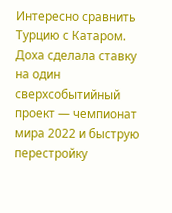Интересно сравнить Турцию с Катаром. Доха сделала ставку на один сверхсобытийный проект — чемпионат мира 2022 и быструю перестройку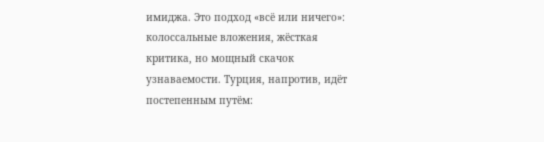имиджа. Это подход «всё или ничего»: колоссальные вложения, жёсткая критика, но мощный скачок узнаваемости. Турция, напротив, идёт постепенным путём: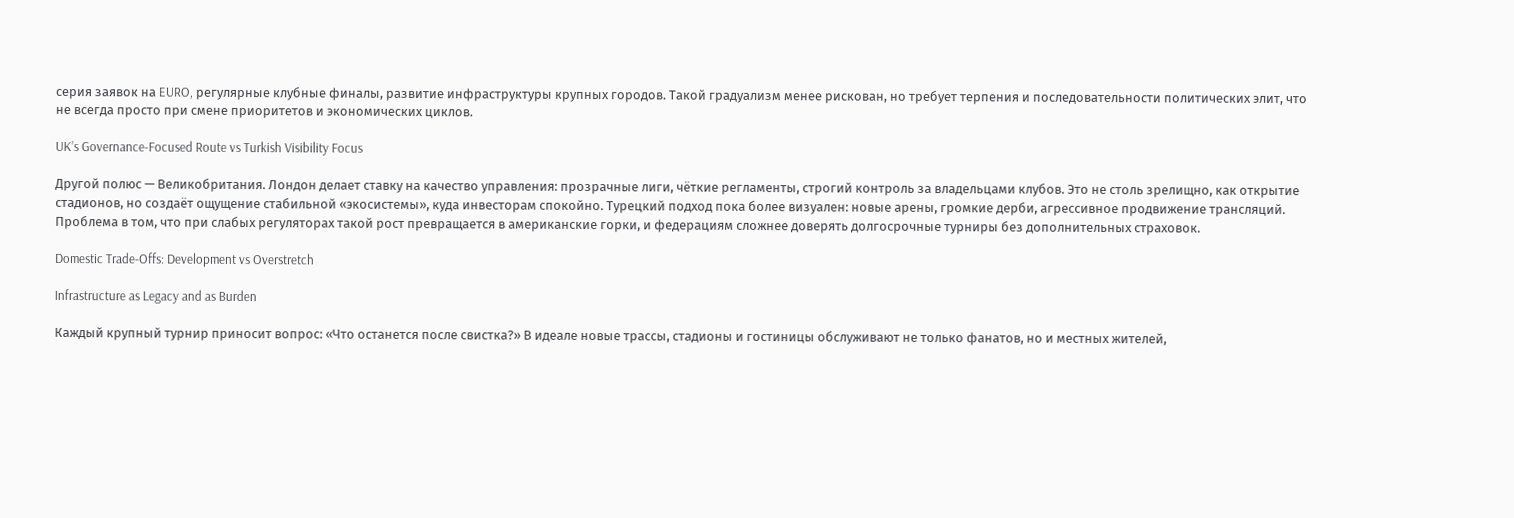серия заявок на EURO, регулярные клубные финалы, развитие инфраструктуры крупных городов. Такой градуализм менее рискован, но требует терпения и последовательности политических элит, что не всегда просто при смене приоритетов и экономических циклов.

UK’s Governance-Focused Route vs Turkish Visibility Focus

Другой полюс — Великобритания. Лондон делает ставку на качество управления: прозрачные лиги, чёткие регламенты, строгий контроль за владельцами клубов. Это не столь зрелищно, как открытие стадионов, но создаёт ощущение стабильной «экосистемы», куда инвесторам спокойно. Турецкий подход пока более визуален: новые арены, громкие дерби, агрессивное продвижение трансляций. Проблема в том, что при слабых регуляторах такой рост превращается в американские горки, и федерациям сложнее доверять долгосрочные турниры без дополнительных страховок.

Domestic Trade-Offs: Development vs Overstretch

Infrastructure as Legacy and as Burden

Каждый крупный турнир приносит вопрос: «Что останется после свистка?» В идеале новые трассы, стадионы и гостиницы обслуживают не только фанатов, но и местных жителей,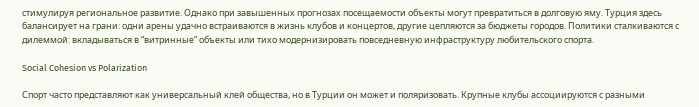стимулируя региональное развитие. Однако при завышенных прогнозах посещаемости объекты могут превратиться в долговую яму. Турция здесь балансирует на грани: одни арены удачно встраиваются в жизнь клубов и концертов, другие цепляются за бюджеты городов. Политики сталкиваются с дилеммой: вкладываться в “витринные” объекты или тихо модернизировать повседневную инфраструктуру любительского спорта.

Social Cohesion vs Polarization

Спорт часто представляют как универсальный клей общества, но в Турции он может и поляризовать. Крупные клубы ассоциируются с разными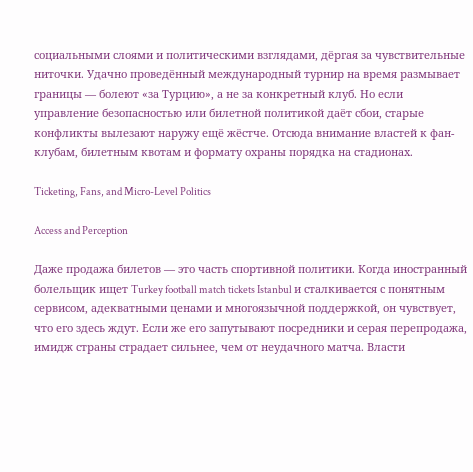социальными слоями и политическими взглядами, дёргая за чувствительные ниточки. Удачно проведённый международный турнир на время размывает границы — болеют «за Турцию», а не за конкретный клуб. Но если управление безопасностью или билетной политикой даёт сбои, старые конфликты вылезают наружу ещё жёстче. Отсюда внимание властей к фан-клубам, билетным квотам и формату охраны порядка на стадионах.

Ticketing, Fans, and Micro-Level Politics

Access and Perception

Даже продажа билетов — это часть спортивной политики. Когда иностранный болельщик ищет Turkey football match tickets Istanbul и сталкивается с понятным сервисом, адекватными ценами и многоязычной поддержкой, он чувствует, что его здесь ждут. Если же его запутывают посредники и серая перепродажа, имидж страны страдает сильнее, чем от неудачного матча. Власти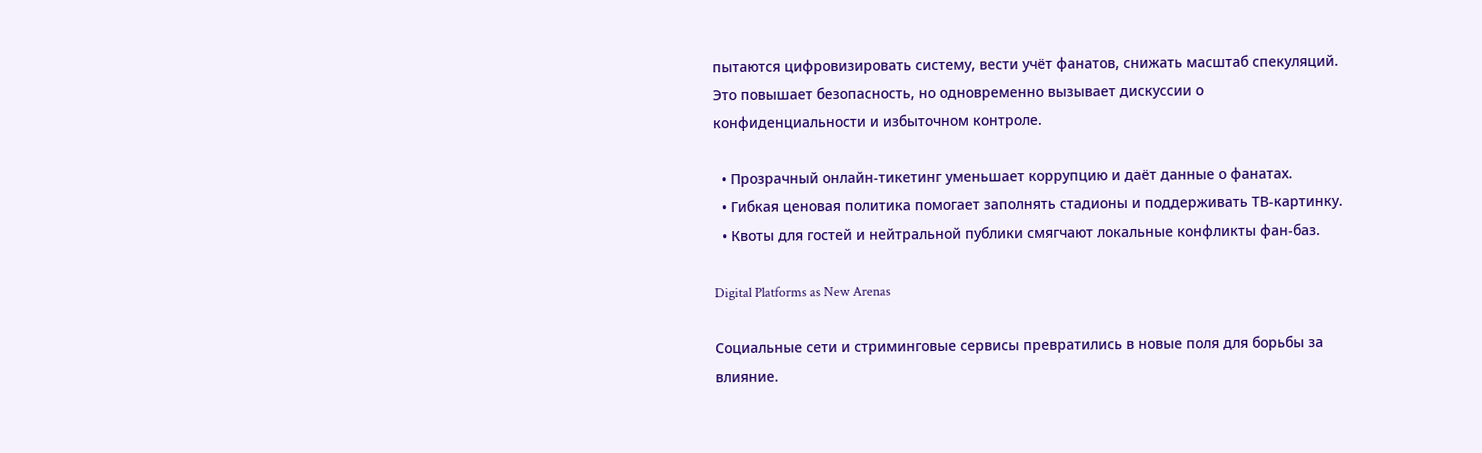пытаются цифровизировать систему, вести учёт фанатов, снижать масштаб спекуляций. Это повышает безопасность, но одновременно вызывает дискуссии о конфиденциальности и избыточном контроле.

  • Прозрачный онлайн-тикетинг уменьшает коррупцию и даёт данные о фанатах.
  • Гибкая ценовая политика помогает заполнять стадионы и поддерживать ТВ-картинку.
  • Квоты для гостей и нейтральной публики смягчают локальные конфликты фан-баз.

Digital Platforms as New Arenas

Социальные сети и стриминговые сервисы превратились в новые поля для борьбы за влияние.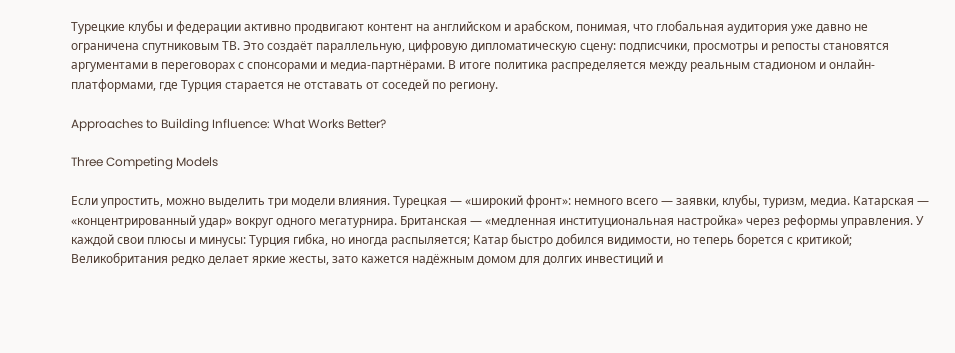Турецкие клубы и федерации активно продвигают контент на английском и арабском, понимая, что глобальная аудитория уже давно не ограничена спутниковым ТВ. Это создаёт параллельную, цифровую дипломатическую сцену: подписчики, просмотры и репосты становятся аргументами в переговорах с спонсорами и медиа-партнёрами. В итоге политика распределяется между реальным стадионом и онлайн-платформами, где Турция старается не отставать от соседей по региону.

Approaches to Building Influence: What Works Better?

Three Competing Models

Если упростить, можно выделить три модели влияния. Турецкая — «широкий фронт»: немного всего — заявки, клубы, туризм, медиа. Катарская — «концентрированный удар» вокруг одного мегатурнира. Британская — «медленная институциональная настройка» через реформы управления. У каждой свои плюсы и минусы: Турция гибка, но иногда распыляется; Катар быстро добился видимости, но теперь борется с критикой; Великобритания редко делает яркие жесты, зато кажется надёжным домом для долгих инвестиций и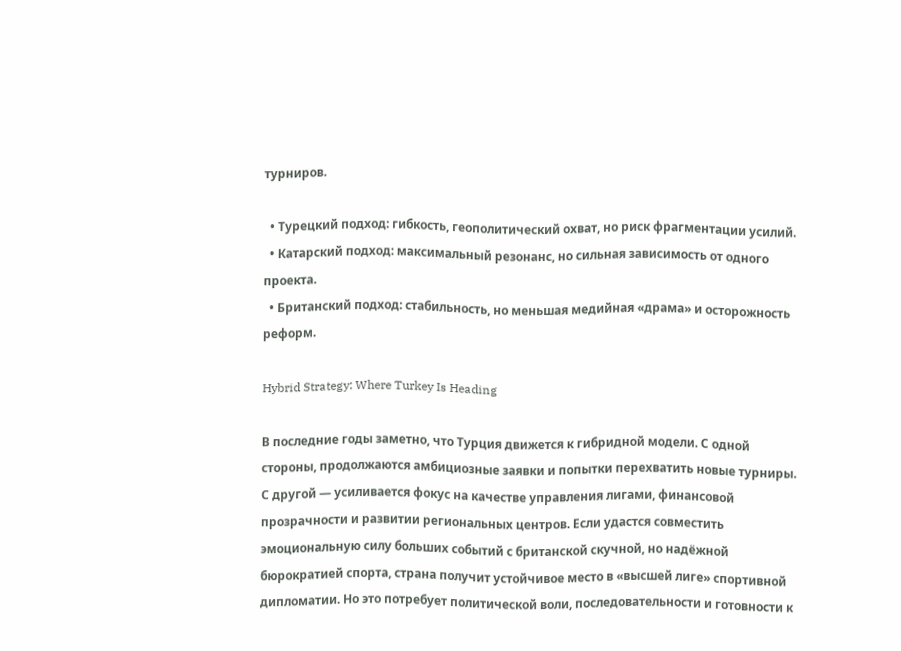турниров.

  • Турецкий подход: гибкость, геополитический охват, но риск фрагментации усилий.
  • Катарский подход: максимальный резонанс, но сильная зависимость от одного проекта.
  • Британский подход: стабильность, но меньшая медийная «драма» и осторожность реформ.

Hybrid Strategy: Where Turkey Is Heading

В последние годы заметно, что Турция движется к гибридной модели. С одной стороны, продолжаются амбициозные заявки и попытки перехватить новые турниры. С другой — усиливается фокус на качестве управления лигами, финансовой прозрачности и развитии региональных центров. Если удастся совместить эмоциональную силу больших событий с британской скучной, но надёжной бюрократией спорта, страна получит устойчивое место в «высшей лиге» спортивной дипломатии. Но это потребует политической воли, последовательности и готовности к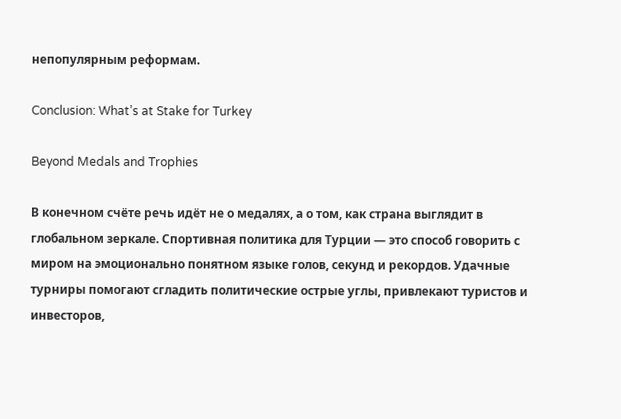непопулярным реформам.

Conclusion: What’s at Stake for Turkey

Beyond Medals and Trophies

В конечном счёте речь идёт не о медалях, а о том, как страна выглядит в глобальном зеркале. Спортивная политика для Турции — это способ говорить с миром на эмоционально понятном языке голов, секунд и рекордов. Удачные турниры помогают сгладить политические острые углы, привлекают туристов и инвесторов,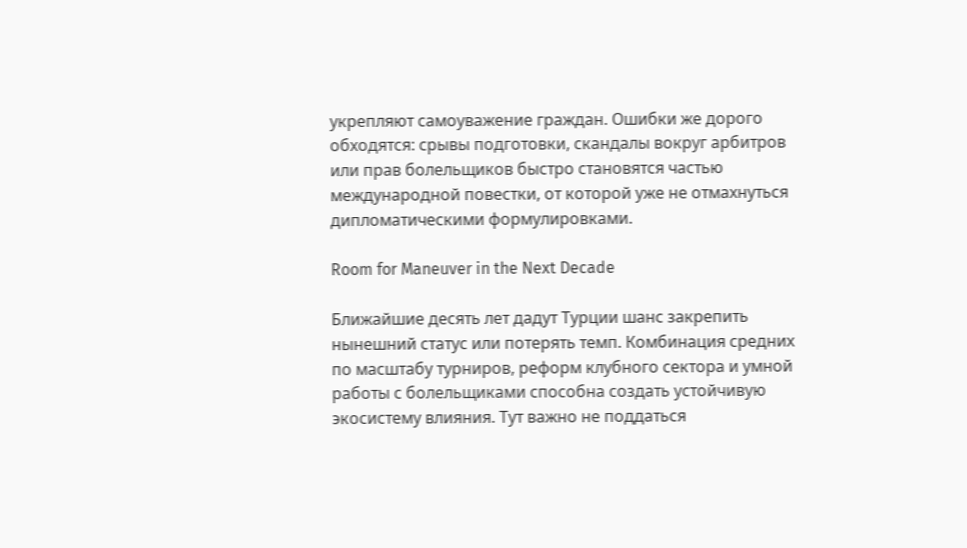укрепляют самоуважение граждан. Ошибки же дорого обходятся: срывы подготовки, скандалы вокруг арбитров или прав болельщиков быстро становятся частью международной повестки, от которой уже не отмахнуться дипломатическими формулировками.

Room for Maneuver in the Next Decade

Ближайшие десять лет дадут Турции шанс закрепить нынешний статус или потерять темп. Комбинация средних по масштабу турниров, реформ клубного сектора и умной работы с болельщиками способна создать устойчивую экосистему влияния. Тут важно не поддаться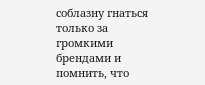соблазну гнаться только за громкими брендами и помнить, что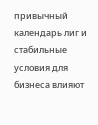привычный календарь лиг и стабильные условия для бизнеса влияют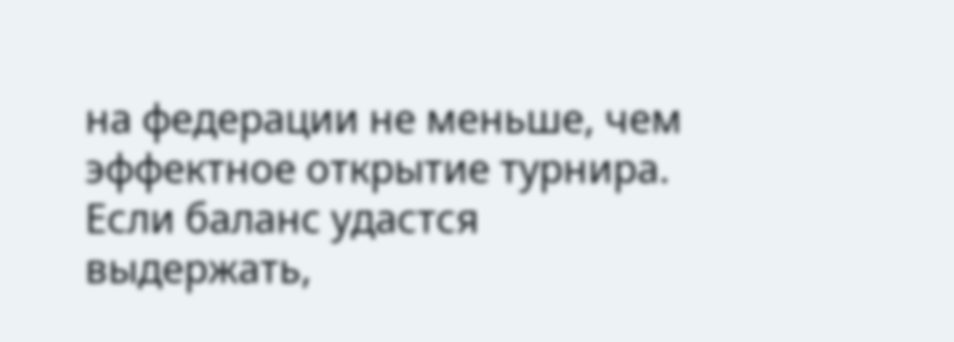на федерации не меньше, чем эффектное открытие турнира. Если баланс удастся выдержать,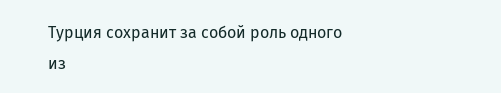Турция сохранит за собой роль одного из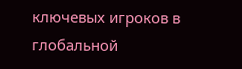ключевых игроков в глобальной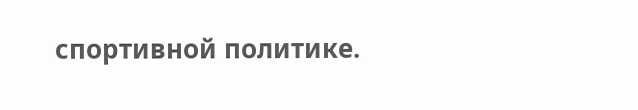спортивной политике.